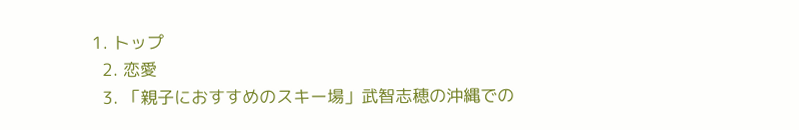1. トップ
  2. 恋愛
  3. 「親子におすすめのスキー場」武智志穂の沖縄での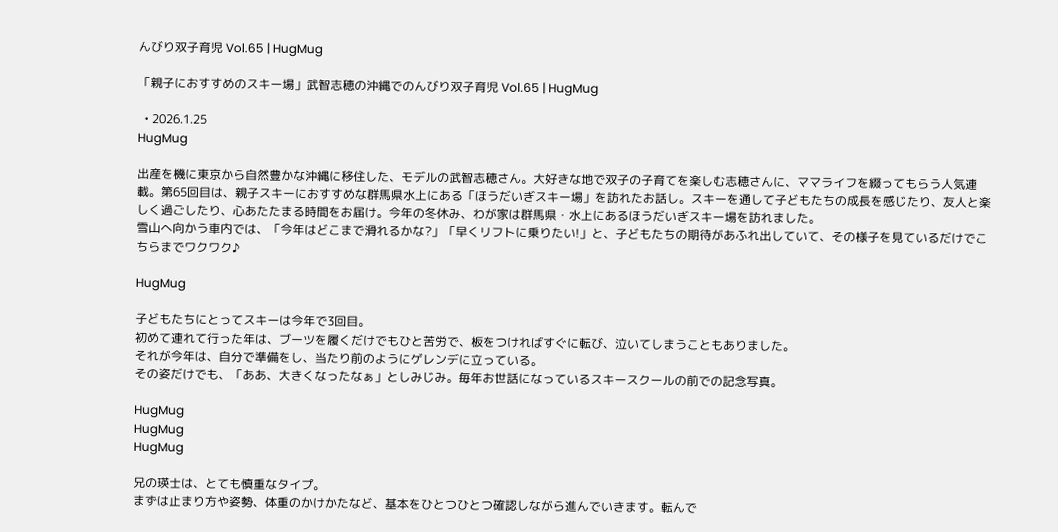んびり双子育児 Vol.65 | HugMug

「親子におすすめのスキー場」武智志穂の沖縄でのんびり双子育児 Vol.65 | HugMug

  • 2026.1.25
HugMug

出産を機に東京から自然豊かな沖縄に移住した、モデルの武智志穂さん。大好きな地で双子の子育てを楽しむ志穂さんに、ママライフを綴ってもらう人気連載。第65回目は、親子スキーにおすすめな群馬県水上にある「ほうだいぎスキー場」を訪れたお話し。スキーを通して子どもたちの成長を感じたり、友人と楽しく過ごしたり、心あたたまる時間をお届け。今年の冬休み、わが家は群馬県・水上にあるほうだいぎスキー場を訪れました。
雪山へ向かう車内では、「今年はどこまで滑れるかな?」「早くリフトに乗りたい!」と、子どもたちの期待があふれ出していて、その様子を見ているだけでこちらまでワクワク♪

HugMug

子どもたちにとってスキーは今年で3回目。
初めて連れて行った年は、ブーツを履くだけでもひと苦労で、板をつければすぐに転び、泣いてしまうこともありました。
それが今年は、自分で準備をし、当たり前のようにゲレンデに立っている。
その姿だけでも、「ああ、大きくなったなぁ」としみじみ。毎年お世話になっているスキースクールの前での記念写真。

HugMug
HugMug
HugMug

兄の瑛士は、とても慎重なタイプ。
まずは止まり方や姿勢、体重のかけかたなど、基本をひとつひとつ確認しながら進んでいきます。転んで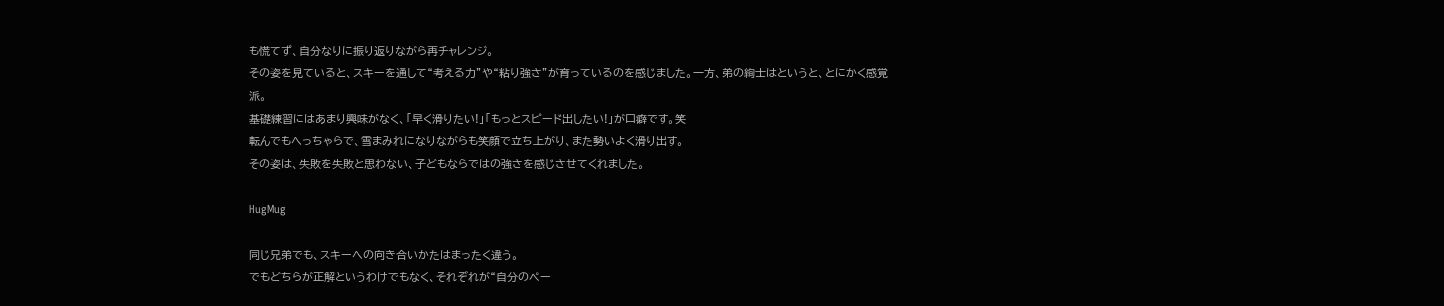も慌てず、自分なりに振り返りながら再チャレンジ。
その姿を見ていると、スキーを通して“考える力”や“粘り強さ”が育っているのを感じました。一方、弟の絢士はというと、とにかく感覚派。
基礎練習にはあまり興味がなく、「早く滑りたい!」「もっとスピード出したい!」が口癖です。笑
転んでもへっちゃらで、雪まみれになりながらも笑顔で立ち上がり、また勢いよく滑り出す。
その姿は、失敗を失敗と思わない、子どもならではの強さを感じさせてくれました。

HugMug

同じ兄弟でも、スキーへの向き合いかたはまったく違う。
でもどちらが正解というわけでもなく、それぞれが“自分のペー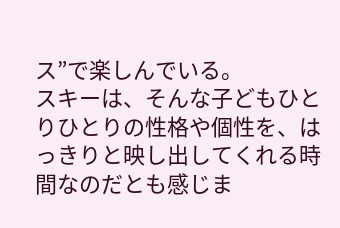ス”で楽しんでいる。
スキーは、そんな子どもひとりひとりの性格や個性を、はっきりと映し出してくれる時間なのだとも感じま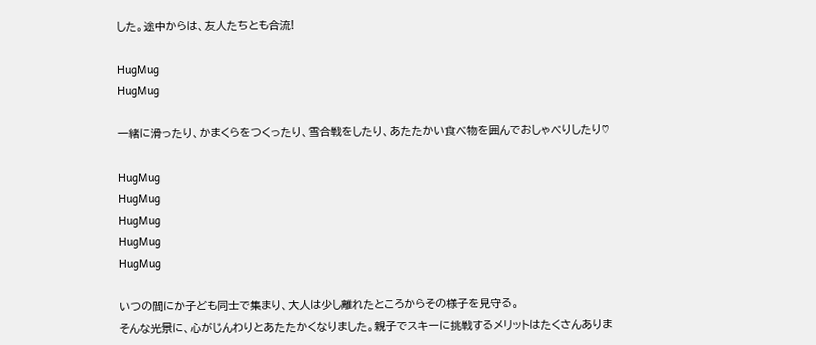した。途中からは、友人たちとも合流!

HugMug
HugMug

一緒に滑ったり、かまくらをつくったり、雪合戦をしたり、あたたかい食べ物を囲んでおしゃべりしたり♡

HugMug
HugMug
HugMug
HugMug
HugMug

いつの間にか子ども同士で集まり、大人は少し離れたところからその様子を見守る。
そんな光景に、心がじんわりとあたたかくなりました。親子でスキーに挑戦するメリットはたくさんありま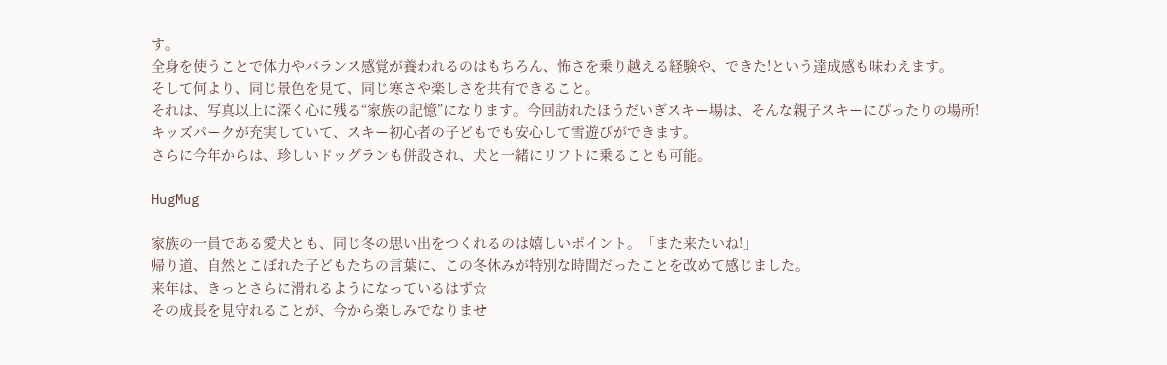す。
全身を使うことで体力やバランス感覚が養われるのはもちろん、怖さを乗り越える経験や、できた!という達成感も味わえます。
そして何より、同じ景色を見て、同じ寒さや楽しさを共有できること。
それは、写真以上に深く心に残る“家族の記憶”になります。今回訪れたほうだいぎスキー場は、そんな親子スキーにぴったりの場所!
キッズパークが充実していて、スキー初心者の子どもでも安心して雪遊びができます。
さらに今年からは、珍しいドッグランも併設され、犬と一緒にリフトに乗ることも可能。

HugMug

家族の一員である愛犬とも、同じ冬の思い出をつくれるのは嬉しいポイント。「また来たいね!」
帰り道、自然とこぼれた子どもたちの言葉に、この冬休みが特別な時間だったことを改めて感じました。
来年は、きっとさらに滑れるようになっているはず☆
その成長を見守れることが、今から楽しみでなりませ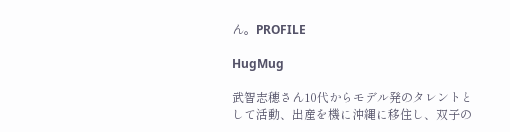ん。PROFILE

HugMug

武智志穂さん10代からモデル発のタレントとして活動、出産を機に沖縄に移住し、双子の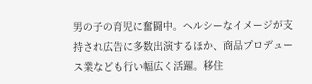男の子の育児に奮闘中。ヘルシーなイメージが支持され広告に多数出演するほか、商品プロデュース業なども行い幅広く活躍。移住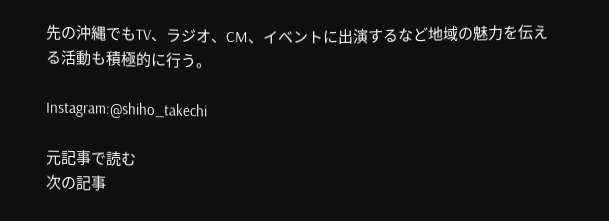先の沖縄でもTV、ラジオ、CM、イベントに出演するなど地域の魅力を伝える活動も積極的に行う。

Instagram:@shiho_takechi

元記事で読む
次の記事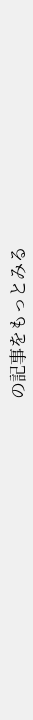の記事をもっとみる